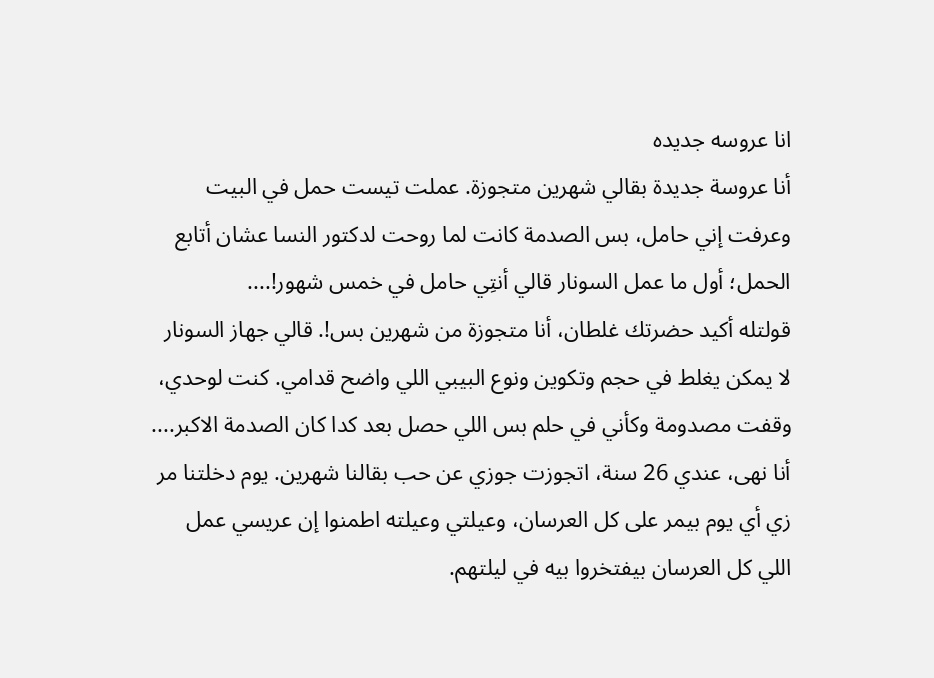انا عروسه جديده
أنا عروسة جديدة بقالي شهرين متجوزة. عملت تيست حمل في البيت وعرفت إني حامل، بس الصدمة كانت لما روحت لدكتور النسا عشان أتابع الحمل؛ أول ما عمل السونار قالي أنتِي حامل في خمس شهور!....
قولتله أكيد حضرتك غلطان، أنا متجوزة من شهرين بس!. قالي جهاز السونار لا يمكن يغلط في حجم وتكوين ونوع البيبي اللي واضح قدامي. كنت لوحدي، وقفت مصدومة وكأني في حلم بس اللي حصل بعد كدا كان الصدمة الاكبر....
أنا نهى، عندي 26 سنة، اتجوزت جوزي عن حب بقالنا شهرين. يوم دخلتنا مر زي أي يوم بيمر على كل العرسان، وعيلتي وعيلته اطمنوا إن عريسي عمل اللي كل العرسان بيفتخروا بيه في ليلتهم.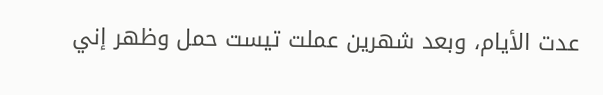عدت الأيام، وبعد شهرين عملت تيست حمل وظهر إني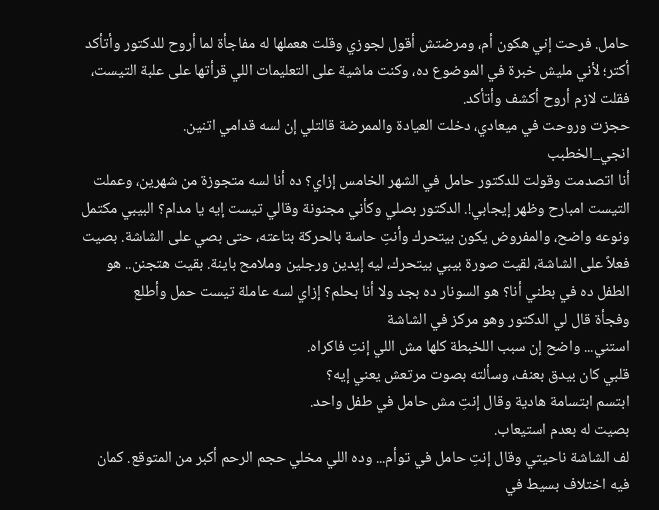حامل. فرحت إني هكون أم، ومرضتش أقول لجوزي وقلت هعملها له مفاجأة لما أروح للدكتور وأتأكد أكتر؛ لأني مليش خبرة في الموضوع ده، وكنت ماشية على التعليمات اللي قرأتها على علبة التيست، فقلت لازم أروح أكشف وأتأكد.
حجزت وروحت في ميعادي، دخلت العيادة والممرضة قالتلي إن لسه قدامي اتنين.
انجي_الخطبب
أنا اتصدمت وقولت للدكتور حامل في الشهر الخامس إزاي؟ ده أنا لسه متجوزة من شهرين، وعملت التيست امبارح وظهر إيجابي!. الدكتور بصلي وكأني مجنونة وقالي تيست إيه يا مدام؟ البيبي مكتمل ونوعه واضح، والمفروض يكون بيتحرك وأنتِ حاسة بالحركة بتاعته، حتى بصي على الشاشة. بصيت فعلاً على الشاشة، لقيت صورة بيبي بيتحرك، ليه إيدين ورجلين وملامح باينة. بقيت هتجنن.. هو الطفل ده في بطني أنا؟ هو السونار ده بجد ولا أنا بحلم؟ إزاي لسه عاملة تيست حمل وأطلع
وفجأة قال لي الدكتور وهو مركز في الشاشة
استني... واضح إن سبب اللخبطة كلها مش اللي إنتِ فاكراه.
قلبي كان بيدق بعنف، وسألته بصوت مرتعش يعني إيه؟
ابتسم ابتسامة هادية وقال إنتِ مش حامل في طفل واحد.
بصيت له بعدم استيعاب.
لف الشاشة ناحيتي وقال إنتِ حامل في توأم... وده اللي مخلي حجم الرحم أكبر من المتوقع. كمان فيه اختلاف بسيط في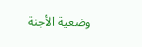وضعية الأجنة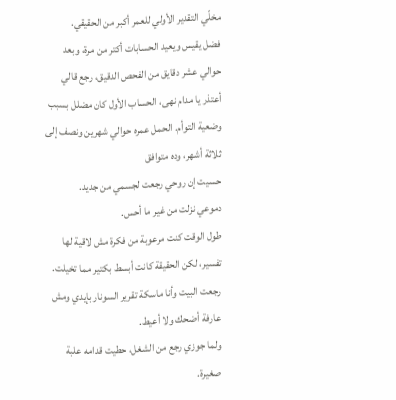مخلّي التقدير الأولي للعمر أكبر من الحقيقي.
فضل يقيس ويعيد الحسابات أكتر من مرة، وبعد حوالي عشر دقايق من الفحص الدقيق، رجع قالي
أعتذر يا مدام نهى، الحساب الأول كان مضلل بسبب وضعية التوأم. الحمل عمره حوالي شهرين ونصف إلى ثلاثة أشهر، وده متوافق
حسيت إن روحي رجعت لجسمي من جديد.
دموعي نزلت من غير ما أحس.
طول الوقت كنت مرعوبة من فكرة مش لاقية لها تفسير، لكن الحقيقة كانت أبسط بكتير مما تخيلت.
رجعت البيت وأنا ماسكة تقرير السونار بإيدي ومش عارفة أضحك ولا أعيط.
ولما جوزي رجع من الشغل، حطيت قدامه علبة صغيرة.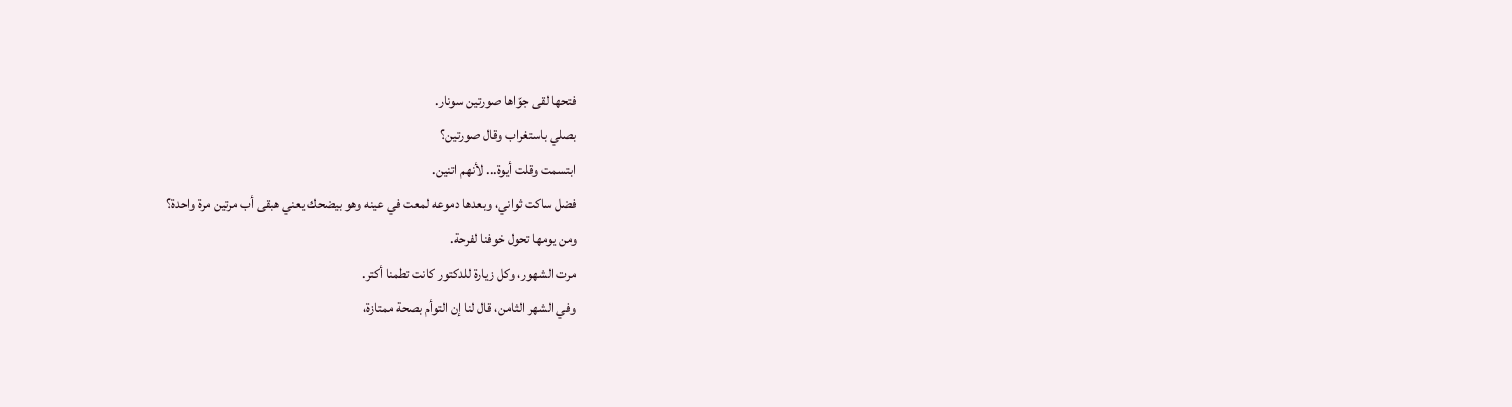فتحها لقى جوّاها صورتين سونار.
بصلي باستغراب وقال صورتين؟
ابتسمت وقلت أيوة... لأنهم اتنين.
فضل ساكت ثواني، وبعدها دموعه لمعت في عينه وهو بيضحك يعني هبقى أب مرتين مرة واحدة؟
ومن يومها تحول خوفنا لفرحة.
مرت الشهور، وكل زيارة للدكتور كانت تطمنا أكتر.
وفي الشهر الثامن، قال لنا إن التوأم بصحة ممتازة،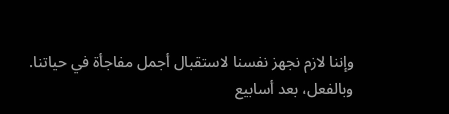وإننا لازم نجهز نفسنا لاستقبال أجمل مفاجأة في حياتنا.
وبالفعل، بعد أسابيع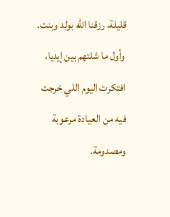قليلة، رزقنا الله بولد وبنت.
وأول ما شلتهم بين إيديا، افتكرت اليوم اللي خرجت فيه من العيادة مرعوبة ومصدومة.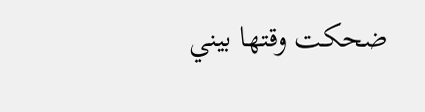ضحكت وقتها بيني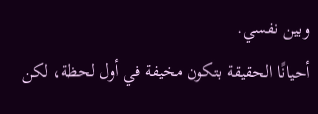وبين نفسي.
أحيانًا الحقيقة بتكون مخيفة في أول لحظة، لكن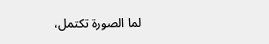لما الصورة تكتمل،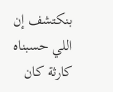بنكتشف إن اللي حسبناه كارثة كان